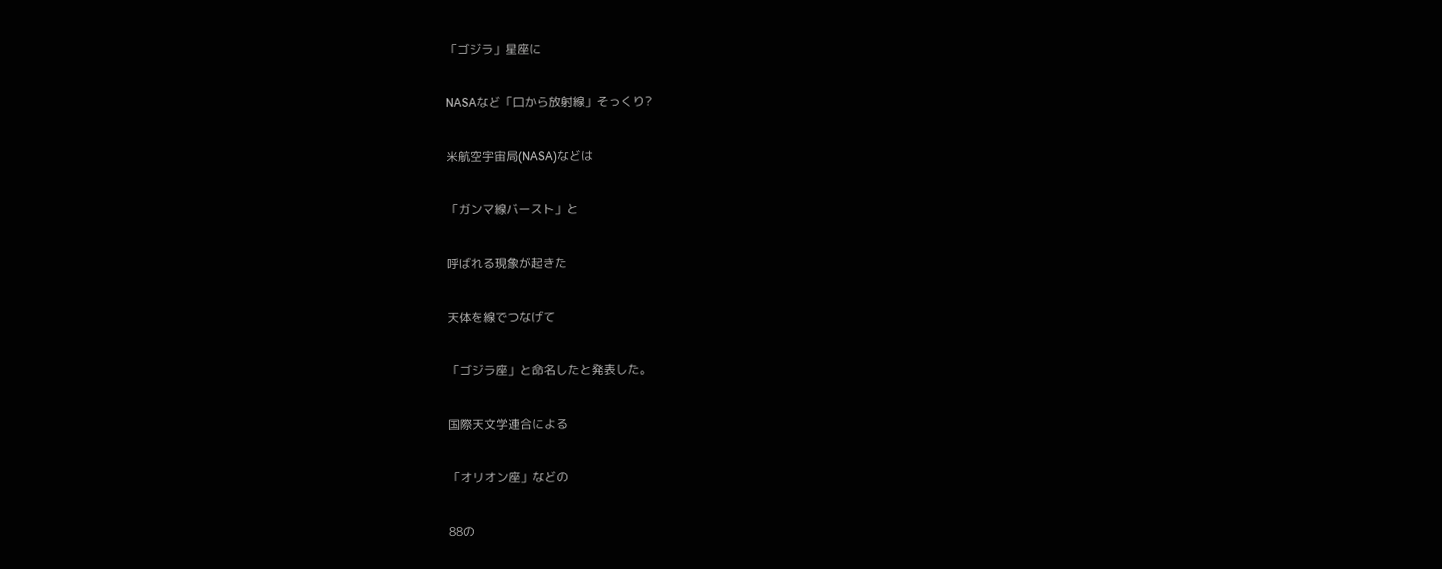「ゴジラ」星座に

NASAなど「口から放射線」そっくり?

米航空宇宙局(NASA)などは

「ガンマ線バースト」と

呼ばれる現象が起きた

天体を線でつなげて

「ゴジラ座」と命名したと発表した。

国際天文学連合による

「オリオン座」などの

88の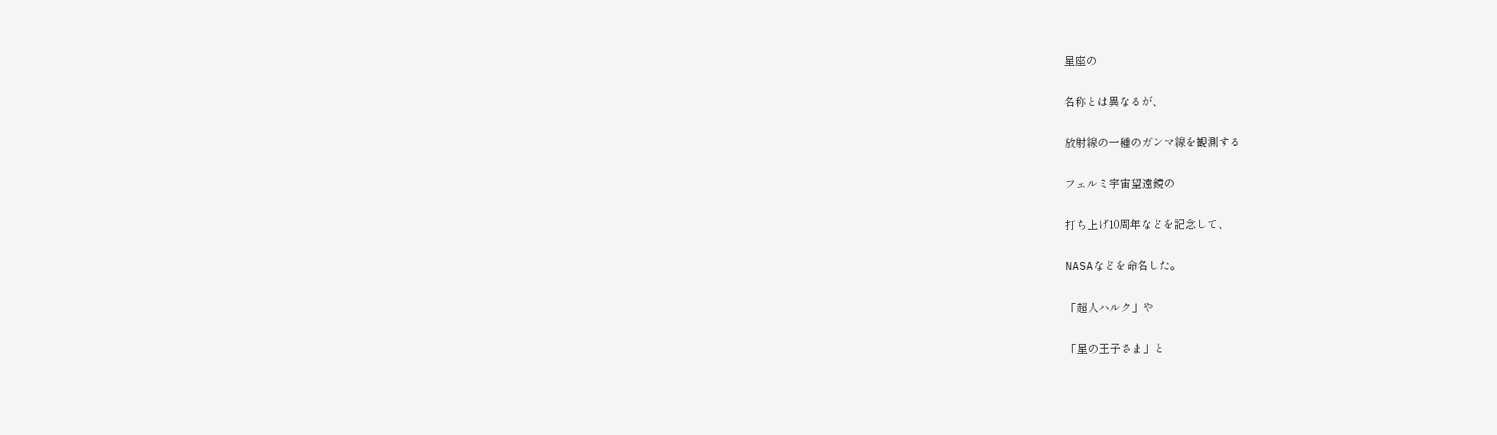星座の

名称とは異なるが、

放射線の一種のガンマ線を観測する

フェルミ宇宙望遠鏡の

打ち上げ10周年などを記念して、

NASAなどを命名した。

「超人ハルク」や

「星の王子さま」と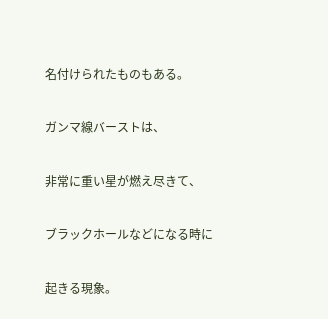名付けられたものもある。

ガンマ線バーストは、

非常に重い星が燃え尽きて、

ブラックホールなどになる時に

起きる現象。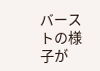バーストの様子が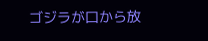ゴジラが口から放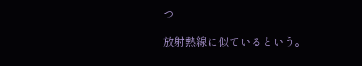つ

放射熱線に似ているという。